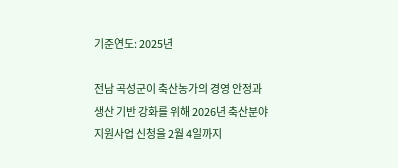기준연도: 2025년

전남 곡성군이 축산농가의 경영 안정과 생산 기반 강화를 위해 2026년 축산분야 지원사업 신청을 2월 4일까지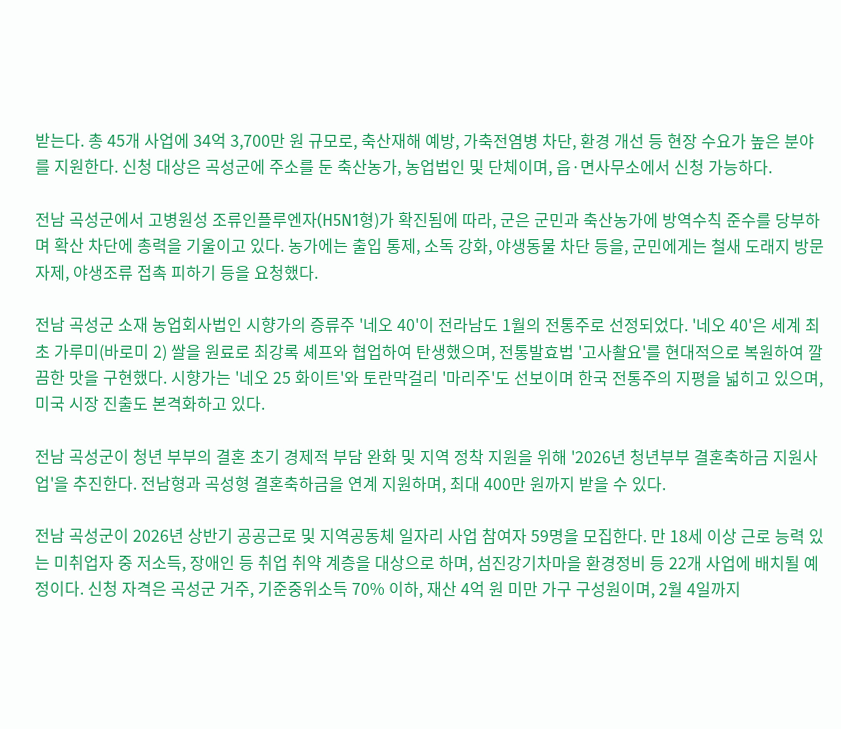받는다. 총 45개 사업에 34억 3,700만 원 규모로, 축산재해 예방, 가축전염병 차단, 환경 개선 등 현장 수요가 높은 분야를 지원한다. 신청 대상은 곡성군에 주소를 둔 축산농가, 농업법인 및 단체이며, 읍·면사무소에서 신청 가능하다.

전남 곡성군에서 고병원성 조류인플루엔자(H5N1형)가 확진됨에 따라, 군은 군민과 축산농가에 방역수칙 준수를 당부하며 확산 차단에 총력을 기울이고 있다. 농가에는 출입 통제, 소독 강화, 야생동물 차단 등을, 군민에게는 철새 도래지 방문 자제, 야생조류 접촉 피하기 등을 요청했다.

전남 곡성군 소재 농업회사법인 시향가의 증류주 '네오 40'이 전라남도 1월의 전통주로 선정되었다. '네오 40'은 세계 최초 가루미(바로미 2) 쌀을 원료로 최강록 셰프와 협업하여 탄생했으며, 전통발효법 '고사촬요'를 현대적으로 복원하여 깔끔한 맛을 구현했다. 시향가는 '네오 25 화이트'와 토란막걸리 '마리주'도 선보이며 한국 전통주의 지평을 넓히고 있으며, 미국 시장 진출도 본격화하고 있다.

전남 곡성군이 청년 부부의 결혼 초기 경제적 부담 완화 및 지역 정착 지원을 위해 '2026년 청년부부 결혼축하금 지원사업'을 추진한다. 전남형과 곡성형 결혼축하금을 연계 지원하며, 최대 400만 원까지 받을 수 있다.

전남 곡성군이 2026년 상반기 공공근로 및 지역공동체 일자리 사업 참여자 59명을 모집한다. 만 18세 이상 근로 능력 있는 미취업자 중 저소득, 장애인 등 취업 취약 계층을 대상으로 하며, 섬진강기차마을 환경정비 등 22개 사업에 배치될 예정이다. 신청 자격은 곡성군 거주, 기준중위소득 70% 이하, 재산 4억 원 미만 가구 구성원이며, 2월 4일까지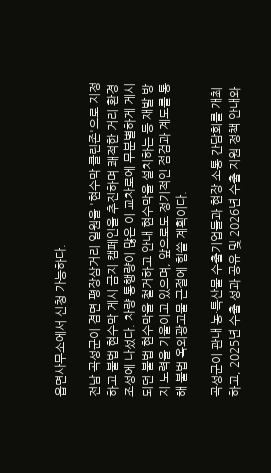읍면사무소에서 신청 가능하다.

전남 곡성군이 겸면 평장삼거리 일원을 '현수막 클린존'으로 지정하고 불법 현수막 게시 금지 캠페인을 추진하며 쾌적한 거리 환경 조성에 나섰다. 차량 통행량이 많은 이 교차로에 무분별하게 게시되던 불법 현수막을 철거하고 안내 현수막을 설치하는 등 재발 방지 노력을 기울이고 있으며, 앞으로도 정기적인 점검과 계도를 통해 불법 옥외광고물 근절에 힘쓸 계획이다.

곡성군이 관내 농·특산물 수출기업들과 현장 소통 간담회를 개최하고, 2025년 수출 성과 공유 및 2026년 수출 지원 정책 안내와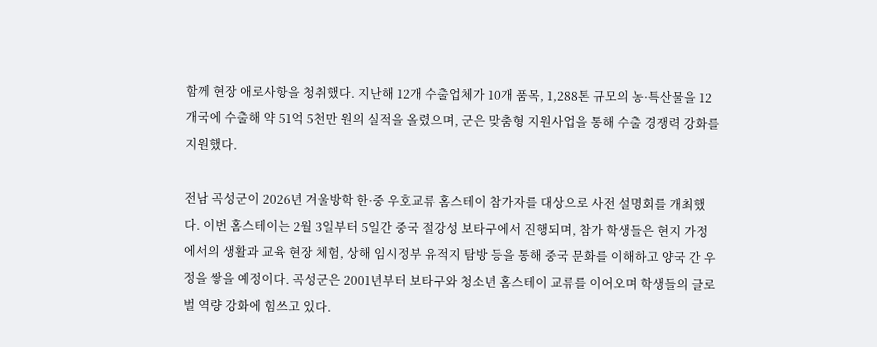함께 현장 애로사항을 청취했다. 지난해 12개 수출업체가 10개 품목, 1,288톤 규모의 농·특산물을 12개국에 수출해 약 51억 5천만 원의 실적을 올렸으며, 군은 맞춤형 지원사업을 통해 수출 경쟁력 강화를 지원했다.

전남 곡성군이 2026년 겨울방학 한·중 우호교류 홈스테이 참가자를 대상으로 사전 설명회를 개최했다. 이번 홈스테이는 2월 3일부터 5일간 중국 절강성 보타구에서 진행되며, 참가 학생들은 현지 가정에서의 생활과 교육 현장 체험, 상해 임시정부 유적지 탐방 등을 통해 중국 문화를 이해하고 양국 간 우정을 쌓을 예정이다. 곡성군은 2001년부터 보타구와 청소년 홈스테이 교류를 이어오며 학생들의 글로벌 역량 강화에 힘쓰고 있다.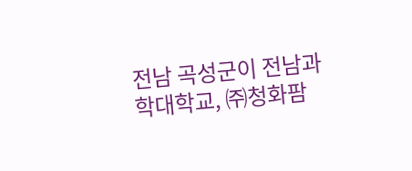전남 곡성군이 전남과학대학교, ㈜청화팜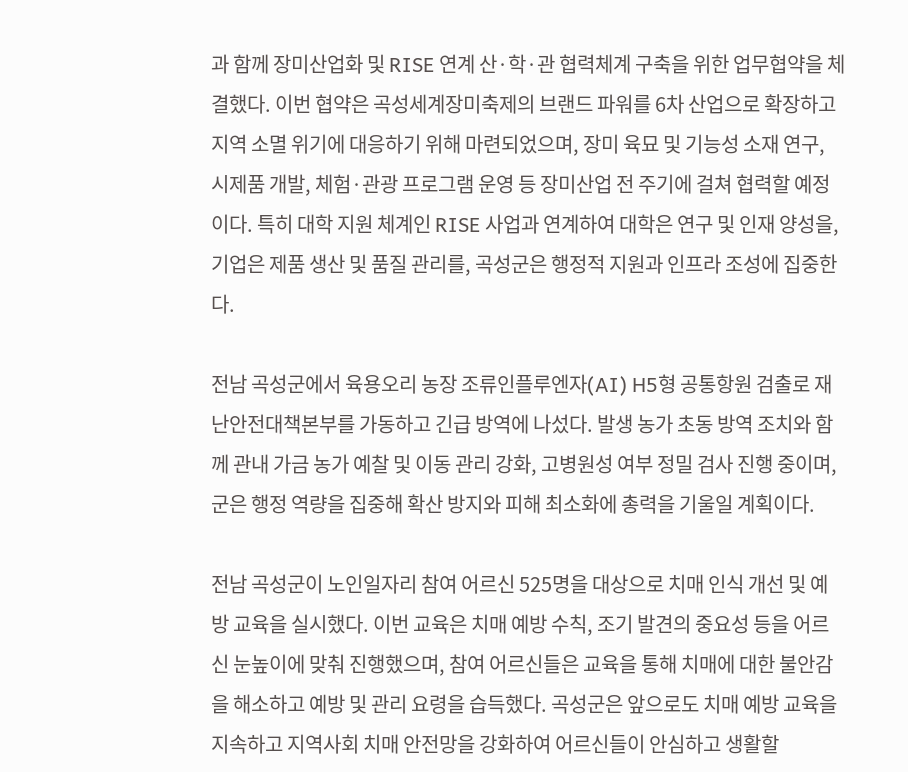과 함께 장미산업화 및 RISE 연계 산·학·관 협력체계 구축을 위한 업무협약을 체결했다. 이번 협약은 곡성세계장미축제의 브랜드 파워를 6차 산업으로 확장하고 지역 소멸 위기에 대응하기 위해 마련되었으며, 장미 육묘 및 기능성 소재 연구, 시제품 개발, 체험·관광 프로그램 운영 등 장미산업 전 주기에 걸쳐 협력할 예정이다. 특히 대학 지원 체계인 RISE 사업과 연계하여 대학은 연구 및 인재 양성을, 기업은 제품 생산 및 품질 관리를, 곡성군은 행정적 지원과 인프라 조성에 집중한다.

전남 곡성군에서 육용오리 농장 조류인플루엔자(AI) H5형 공통항원 검출로 재난안전대책본부를 가동하고 긴급 방역에 나섰다. 발생 농가 초동 방역 조치와 함께 관내 가금 농가 예찰 및 이동 관리 강화, 고병원성 여부 정밀 검사 진행 중이며, 군은 행정 역량을 집중해 확산 방지와 피해 최소화에 총력을 기울일 계획이다.

전남 곡성군이 노인일자리 참여 어르신 525명을 대상으로 치매 인식 개선 및 예방 교육을 실시했다. 이번 교육은 치매 예방 수칙, 조기 발견의 중요성 등을 어르신 눈높이에 맞춰 진행했으며, 참여 어르신들은 교육을 통해 치매에 대한 불안감을 해소하고 예방 및 관리 요령을 습득했다. 곡성군은 앞으로도 치매 예방 교육을 지속하고 지역사회 치매 안전망을 강화하여 어르신들이 안심하고 생활할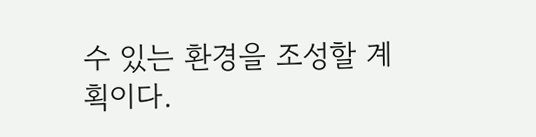수 있는 환경을 조성할 계획이다.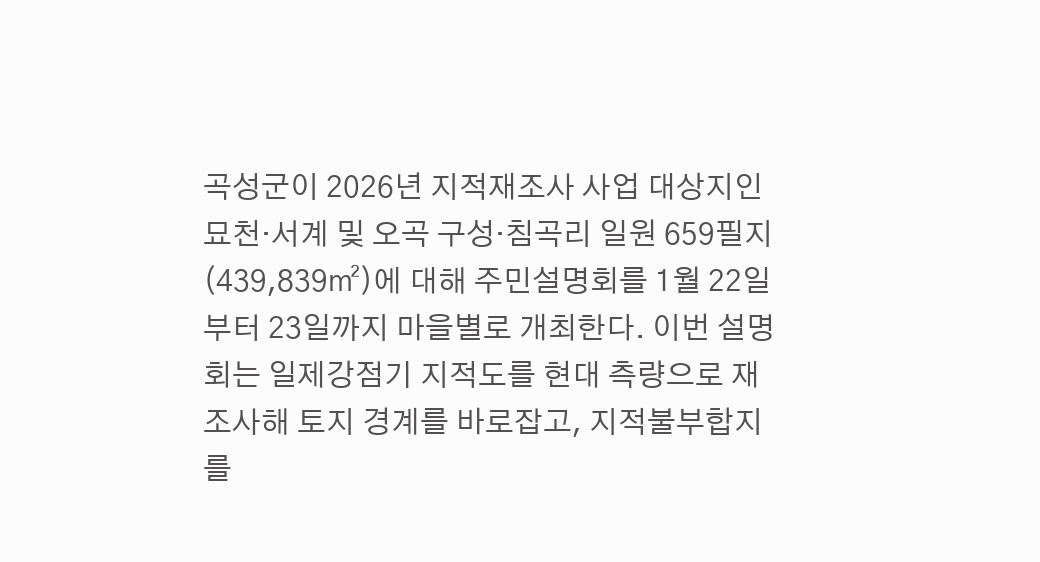곡성군이 2026년 지적재조사 사업 대상지인 묘천·서계 및 오곡 구성·침곡리 일원 659필지(439,839㎡)에 대해 주민설명회를 1월 22일부터 23일까지 마을별로 개최한다. 이번 설명회는 일제강점기 지적도를 현대 측량으로 재조사해 토지 경계를 바로잡고, 지적불부합지를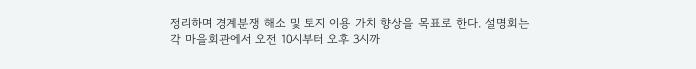정리하며 경계분쟁 해소 및 토지 이용 가치 향상을 목표로 한다. 설명회는 각 마을회관에서 오전 10시부터 오후 3시까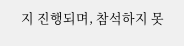지 진행되며, 참석하지 못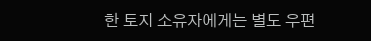한 토지 소유자에게는 별도 우편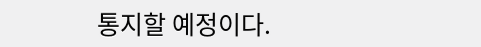통지할 예정이다.